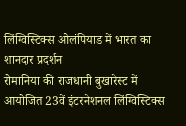लिंग्विस्टिक्स ओलंपियाड में भारत का शानदार प्रदर्शन
रोमानिया की राजधानी बुखारेस्ट में आयोजित 23वें इंटरनेशनल लिंग्विस्टिक्स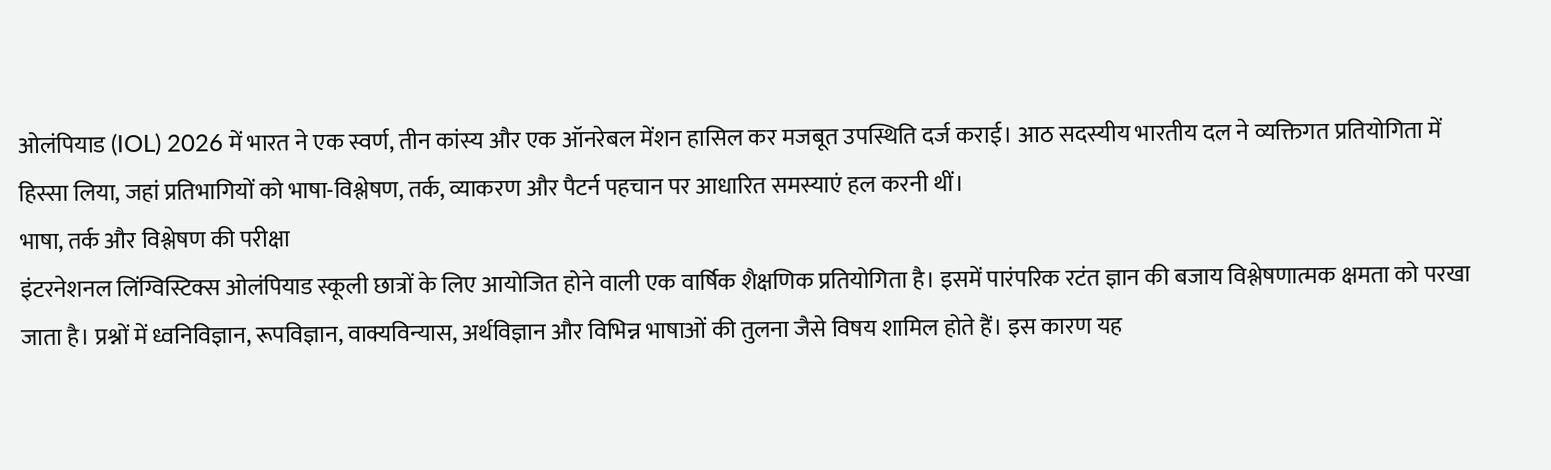ओलंपियाड (IOL) 2026 में भारत ने एक स्वर्ण, तीन कांस्य और एक ऑनरेबल मेंशन हासिल कर मजबूत उपस्थिति दर्ज कराई। आठ सदस्यीय भारतीय दल ने व्यक्तिगत प्रतियोगिता में हिस्सा लिया, जहां प्रतिभागियों को भाषा-विश्लेषण, तर्क, व्याकरण और पैटर्न पहचान पर आधारित समस्याएं हल करनी थीं।
भाषा, तर्क और विश्लेषण की परीक्षा
इंटरनेशनल लिंग्विस्टिक्स ओलंपियाड स्कूली छात्रों के लिए आयोजित होने वाली एक वार्षिक शैक्षणिक प्रतियोगिता है। इसमें पारंपरिक रटंत ज्ञान की बजाय विश्लेषणात्मक क्षमता को परखा जाता है। प्रश्नों में ध्वनिविज्ञान, रूपविज्ञान, वाक्यविन्यास, अर्थविज्ञान और विभिन्न भाषाओं की तुलना जैसे विषय शामिल होते हैं। इस कारण यह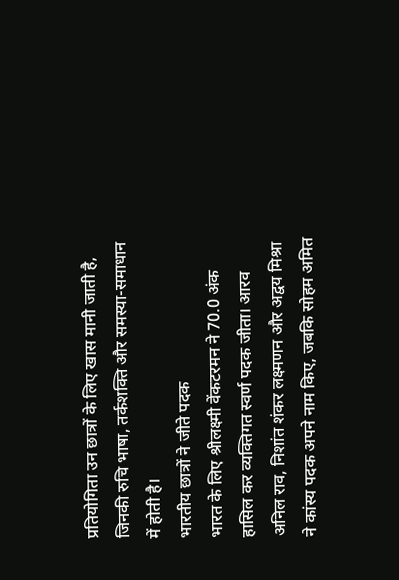प्रतियोगिता उन छात्रों के लिए खास मानी जाती है, जिनकी रुचि भाषा, तर्कशक्ति और समस्या-समाधान में होती है।
भारतीय छात्रों ने जीते पदक
भारत के लिए श्रीलक्ष्मी वेंकटरमन ने 70.0 अंक हासिल कर व्यक्तिगत स्वर्ण पदक जीता। आरव अनिल राव, निशांत शंकर लक्ष्मणन और अद्वय मिश्रा ने कांस्य पदक अपने नाम किए, जबकि सोहम अमित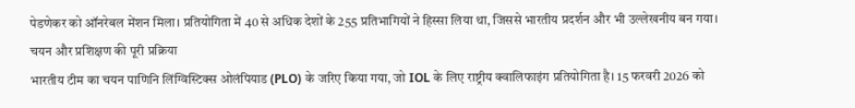पेडणेकर को ऑनरेबल मेंशन मिला। प्रतियोगिता में 40 से अधिक देशों के 255 प्रतिभागियों ने हिस्सा लिया था, जिससे भारतीय प्रदर्शन और भी उल्लेखनीय बन गया।
चयन और प्रशिक्षण की पूरी प्रक्रिया
भारतीय टीम का चयन पाणिनि लिंग्विस्टिक्स ओलंपियाड (PLO) के जरिए किया गया, जो IOL के लिए राष्ट्रीय क्वालिफाइंग प्रतियोगिता है। 15 फरवरी 2026 को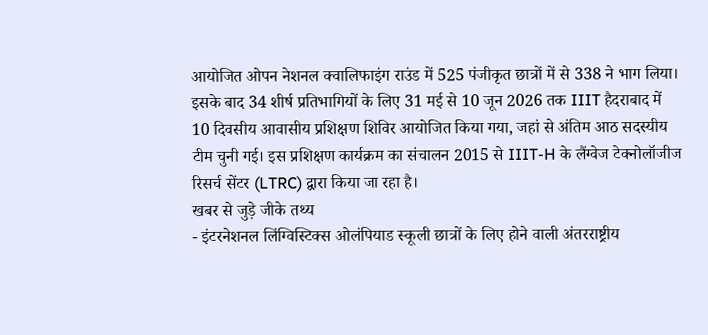आयोजित ओपन नेशनल क्वालिफाइंग राउंड में 525 पंजीकृत छात्रों में से 338 ने भाग लिया। इसके बाद 34 शीर्ष प्रतिभागियों के लिए 31 मई से 10 जून 2026 तक IIIT हैदराबाद में 10 दिवसीय आवासीय प्रशिक्षण शिविर आयोजित किया गया, जहां से अंतिम आठ सदस्यीय टीम चुनी गई। इस प्रशिक्षण कार्यक्रम का संचालन 2015 से IIIT-H के लैंग्वेज टेक्नोलॉजीज रिसर्च सेंटर (LTRC) द्वारा किया जा रहा है।
खबर से जुड़े जीके तथ्य
- इंटरनेशनल लिंग्विस्टिक्स ओलंपियाड स्कूली छात्रों के लिए होने वाली अंतरराष्ट्रीय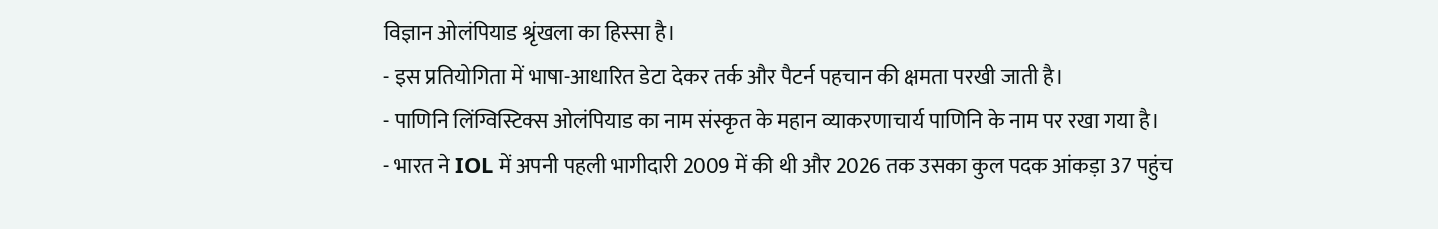विज्ञान ओलंपियाड श्रृंखला का हिस्सा है।
- इस प्रतियोगिता में भाषा-आधारित डेटा देकर तर्क और पैटर्न पहचान की क्षमता परखी जाती है।
- पाणिनि लिंग्विस्टिक्स ओलंपियाड का नाम संस्कृत के महान व्याकरणाचार्य पाणिनि के नाम पर रखा गया है।
- भारत ने IOL में अपनी पहली भागीदारी 2009 में की थी और 2026 तक उसका कुल पदक आंकड़ा 37 पहुंच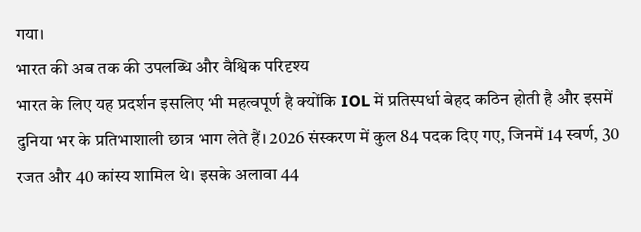गया।
भारत की अब तक की उपलब्धि और वैश्विक परिदृश्य
भारत के लिए यह प्रदर्शन इसलिए भी महत्वपूर्ण है क्योंकि IOL में प्रतिस्पर्धा बेहद कठिन होती है और इसमें दुनिया भर के प्रतिभाशाली छात्र भाग लेते हैं। 2026 संस्करण में कुल 84 पदक दिए गए, जिनमें 14 स्वर्ण, 30 रजत और 40 कांस्य शामिल थे। इसके अलावा 44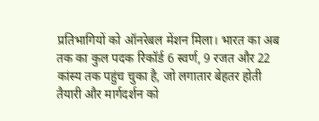प्रतिभागियों को ऑनरेबल मेंशन मिला। भारत का अब तक का कुल पदक रिकॉर्ड 6 स्वर्ण, 9 रजत और 22 कांस्य तक पहुंच चुका है, जो लगातार बेहतर होती तैयारी और मार्गदर्शन को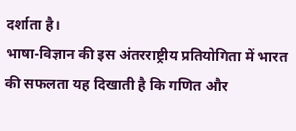दर्शाता है।
भाषा-विज्ञान की इस अंतरराष्ट्रीय प्रतियोगिता में भारत की सफलता यह दिखाती है कि गणित और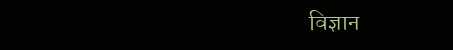विज्ञान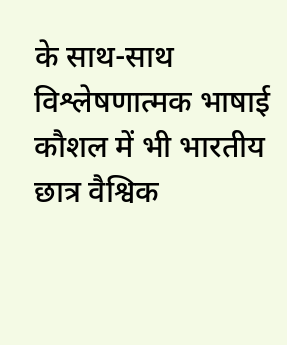के साथ-साथ विश्लेषणात्मक भाषाई कौशल में भी भारतीय छात्र वैश्विक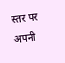स्तर पर अपनी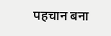पहचान बना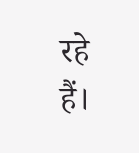रहे हैं।